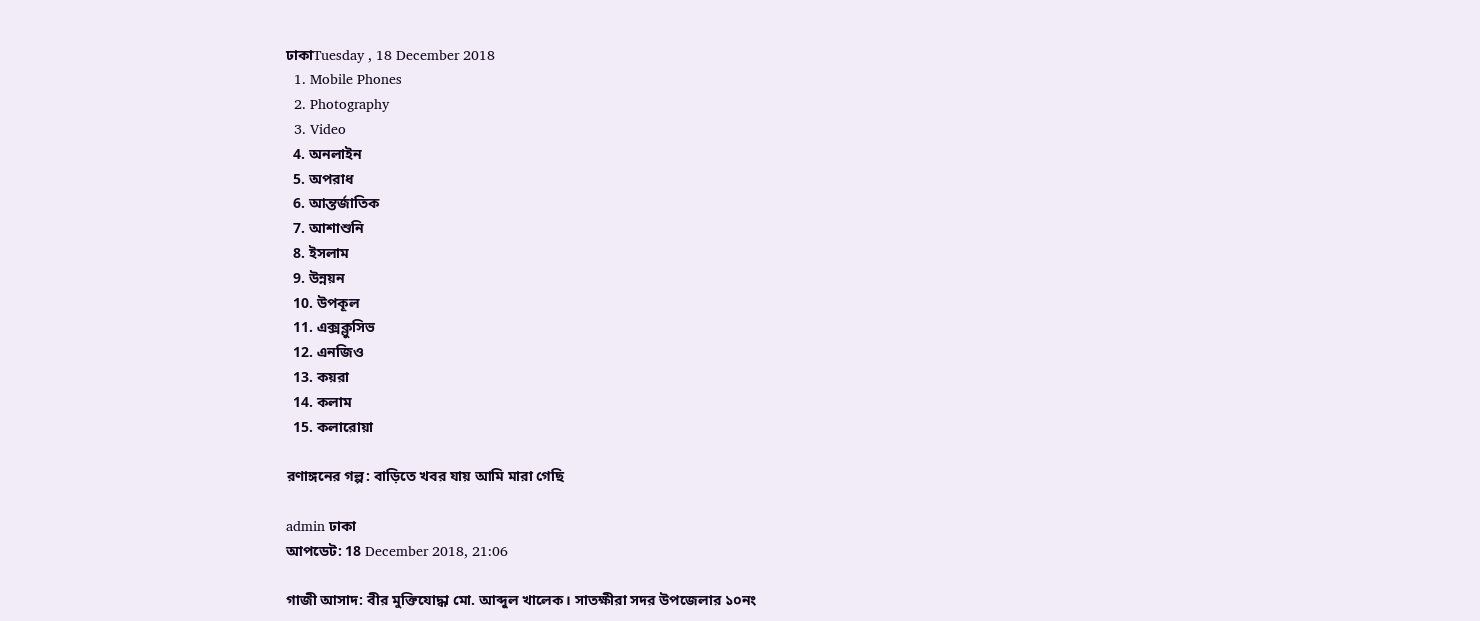ঢাকাTuesday , 18 December 2018
  1. Mobile Phones
  2. Photography
  3. Video
  4. অনলাইন
  5. অপরাধ
  6. আন্তর্জাতিক
  7. আশাশুনি
  8. ইসলাম
  9. উন্নয়ন
  10. উপকূল
  11. এক্সক্লুসিভ
  12. এনজিও
  13. কয়রা
  14. কলাম
  15. কলারোয়া

রণাঙ্গনের গল্প: বাড়িতে খবর যায় আমি মারা গেছি

admin ঢাকা
আপডেট: 18 December 2018, 21:06

গাজী আসাদ: বীর মুক্তিযোদ্ধা মো. আব্দুল খালেক। সাতক্ষীরা সদর উপজেলার ১০নং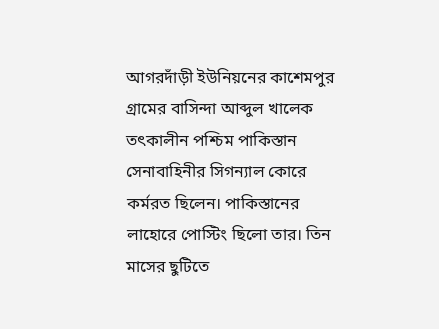আগরদাঁড়ী ইউনিয়নের কাশেমপুর গ্রামের বাসিন্দা আব্দুল খালেক তৎকালীন পশ্চিম পাকিস্তান সেনাবাহিনীর সিগন্যাল কোরে কর্মরত ছিলেন। পাকিস্তানের লাহোরে পোস্টিং ছিলো তার। তিন মাসের ছুটিতে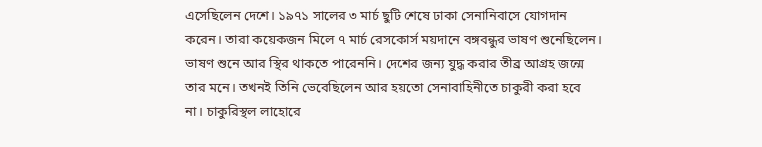এসেছিলেন দেশে। ১৯৭১ সালের ৩ মার্চ ছুটি শেষে ঢাকা সেনানিবাসে যোগদান করেন। তারা কয়েকজন মিলে ৭ মার্চ রেসকোর্স ময়দানে বঙ্গবন্ধুর ভাষণ শুনেছিলেন। ভাষণ শুনে আর স্থির থাকতে পারেননি। দেশের জন্য যুদ্ধ করার তীব্র আগ্রহ জন্মে তার মনে। তখনই তিনি ভেবেছিলেন আর হয়তো সেনাবাহিনীতে চাকুরী করা হবে না। চাকুরিস্থল লাহোরে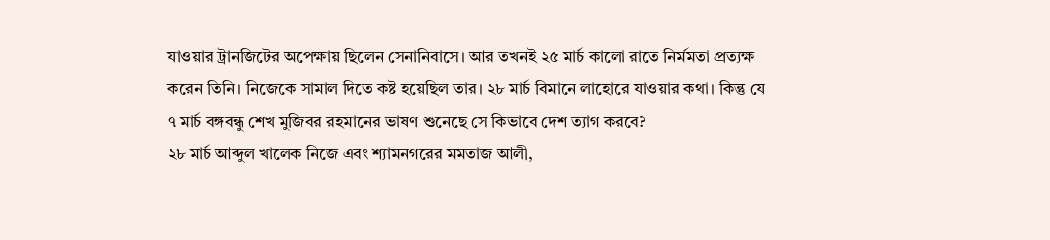যাওয়ার ট্রানজিটের অপেক্ষায় ছিলেন সেনানিবাসে। আর তখনই ২৫ মার্চ কালো রাতে নির্মমতা প্রত্যক্ষ করেন তিনি। নিজেকে সামাল দিতে কষ্ট হয়েছিল তার। ২৮ মার্চ বিমানে লাহোরে যাওয়ার কথা। কিন্তু যে ৭ মার্চ বঙ্গবন্ধু শেখ মুজিবর রহমানের ভাষণ শুনেছে সে কিভাবে দেশ ত্যাগ করবে?
২৮ মার্চ আব্দুল খালেক নিজে এবং শ্যামনগরের মমতাজ আলী,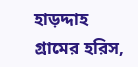হাড়দ্দাহ গ্রামের হরিস,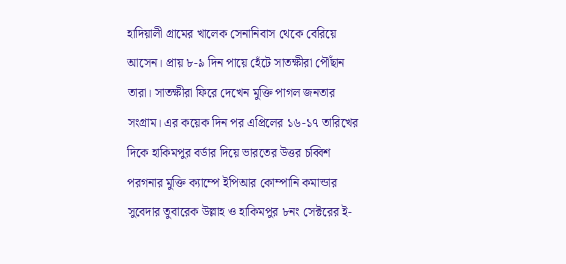হাদিয়ালী গ্রামের খালেক সেনানিবাস থেকে বেরিয়ে আসেন। প্রায় ৮-৯ দিন পায়ে হেঁটে সাতক্ষীরা পৌঁছান তারা। সাতক্ষীরা ফিরে দেখেন মুক্তি পাগল জনতার সংগ্রাম। এর কয়েক দিন পর এপ্রিলের ১৬-১৭ তারিখের দিকে হাকিমপুর বর্ডার দিয়ে ভারতের উত্তর চব্বিশ পরগনার মুক্তি ক্যাম্পে ইপিআর কোম্পানি কমান্ডার সুবেদার তুবারেক উল্লাহ ও হাকিমপুর ৮নং সেক্টরের ই-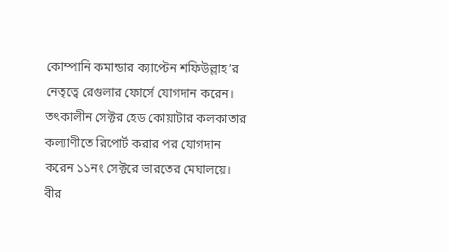কোম্পানি কমান্ডার ক্যাপ্টেন শফিউল্লাহ’র নেতৃত্বে রেগুলার ফোর্সে যোগদান করেন। তৎকালীন সেক্টর হেড কোয়াটার কলকাতার কল্যাণীতে রিপোর্ট করার পর যোগদান করেন ১১নং সেক্টরে ভারতের মেঘালয়ে।
বীর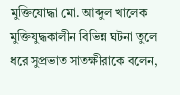মুক্তিযোদ্ধা মো. আব্দুল খালেক মুক্তিযুদ্ধকালীন বিভিন্ন ঘটনা তুলে ধরে সুপ্রভাত সাতক্ষীরাকে বলেন,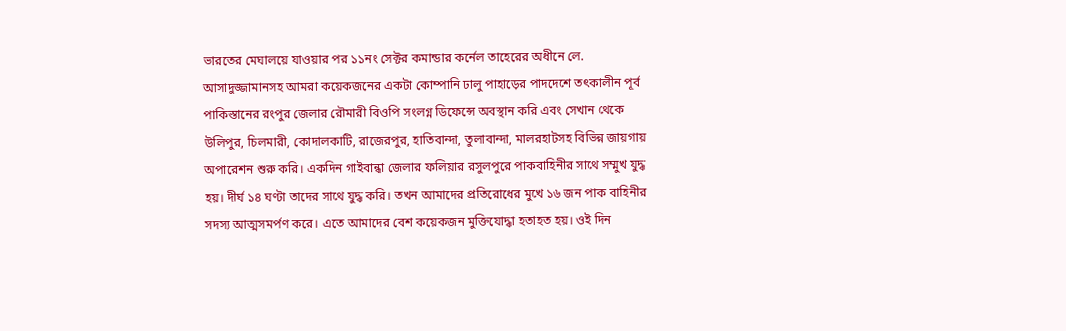ভারতের মেঘালয়ে যাওয়ার পর ১১নং সেক্টর কমান্ডার কর্নেল তাহেরের অধীনে লে. আসাদুজ্জামানসহ আমরা কয়েকজনের একটা কোম্পানি ঢালু পাহাড়ের পাদদেশে তৎকালীন পূর্ব পাকিস্তানের রংপুর জেলার রৌমারী বিওপি সংলগ্ন ডিফেন্সে অবস্থান করি এবং সেখান থেকে উলিপুর, চিলমারী, কোদালকাটি, রাজেরপুর, হাতিবান্দা, তুলাবান্দা, মালরহাটসহ বিভিন্ন জায়গায় অপারেশন শুরু করি। একদিন গাইবান্ধা জেলার ফলিয়ার রসুলপুরে পাকবাহিনীর সাথে সম্মুখ যুদ্ধ হয়। দীর্ঘ ১৪ ঘণ্টা তাদের সাথে যুদ্ধ করি। তখন আমাদের প্রতিরোধের মুখে ১৬ জন পাক বাহিনীর সদস্য আত্মসমর্পণ করে। এতে আমাদের বেশ কয়েকজন মুক্তিযোদ্ধা হতাহত হয়। ওই দিন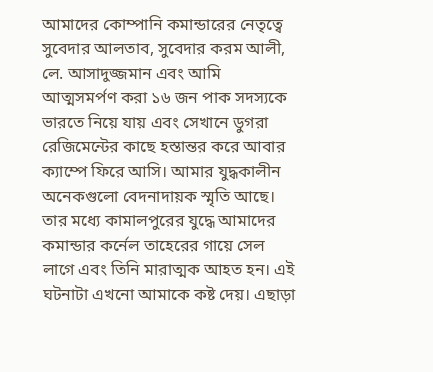আমাদের কোম্পানি কমান্ডারের নেতৃত্বে সুবেদার আলতাব, সুবেদার করম আলী, লে. আসাদুজ্জমান এবং আমি আত্মসমর্পণ করা ১৬ জন পাক সদস্যকে ভারতে নিয়ে যায় এবং সেখানে ডুগরা রেজিমেন্টের কাছে হস্তান্তর করে আবার ক্যাম্পে ফিরে আসি। আমার যুদ্ধকালীন অনেকগুলো বেদনাদায়ক স্মৃতি আছে। তার মধ্যে কামালপুরের যুদ্ধে আমাদের কমান্ডার কর্নেল তাহেরের গায়ে সেল লাগে এবং তিনি মারাত্মক আহত হন। এই ঘটনাটা এখনো আমাকে কষ্ট দেয়। এছাড়া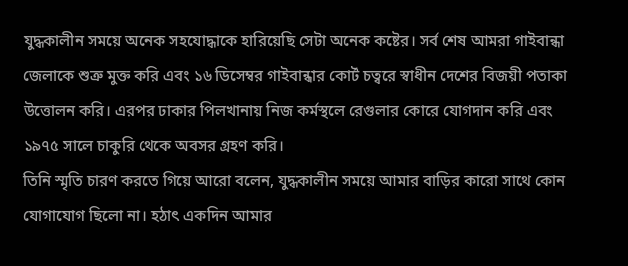যুদ্ধকালীন সময়ে অনেক সহযোদ্ধাকে হারিয়েছি সেটা অনেক কষ্টের। সর্ব শেষ আমরা গাইবান্ধা জেলাকে শুত্রু মুক্ত করি এবং ১৬ ডিসেম্বর গাইবান্ধার কোর্ট চত্বরে স্বাধীন দেশের বিজয়ী পতাকা উত্তোলন করি। এরপর ঢাকার পিলখানায় নিজ কর্মস্থলে রেগুলার কোরে যোগদান করি এবং ১৯৭৫ সালে চাকুরি থেকে অবসর গ্রহণ করি।
তিনি স্মৃতি চারণ করতে গিয়ে আরো বলেন, যুদ্ধকালীন সময়ে আমার বাড়ির কারো সাথে কোন যোগাযোগ ছিলো না। হঠাৎ একদিন আমার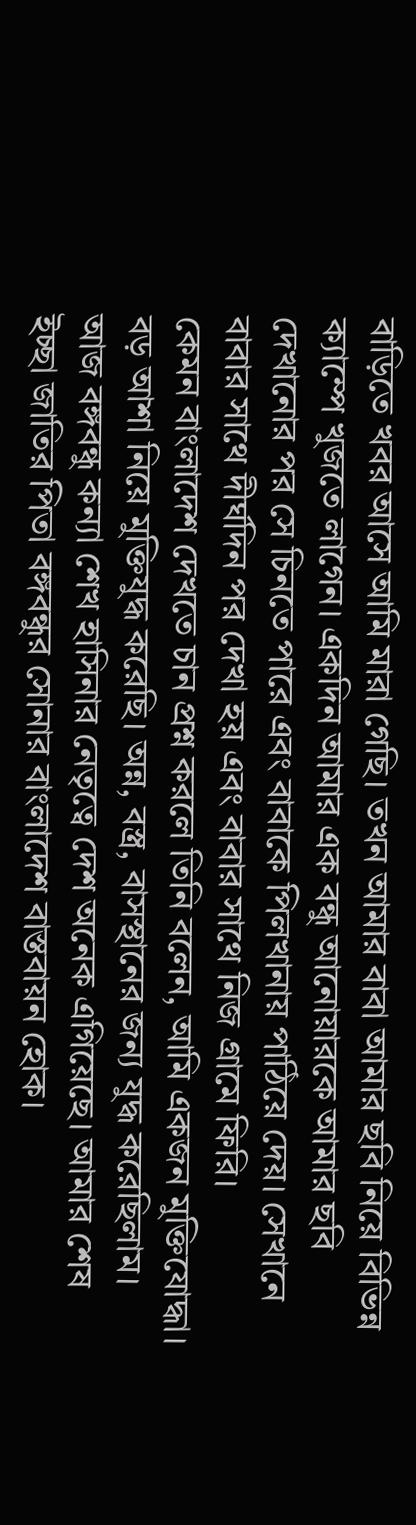বাড়িতে খবর আসে আমি মারা গেছি। তখন আমার বাবা আমার ছবি নিয়ে বিভিন্ন ক্যাম্পে খুজতে লাগেন। একদিন আমার এক বন্ধু আনোয়ারকে আমার ছবি দেখানোর পর সে চিনতে পারে এবং বাবাকে পিলখানায় পাঠিয়ে দেয়। সেখানে বাবার সাথে দীর্ঘদিন পর দেখা হয় এবং বাবার সাথে নিজ গ্রামে ফিরি।
কেমন বাংলাদেশ দেখতে চান প্রশ্ন করলে তিনি বলেন, আমি একজন মুক্তিযোদ্ধা। বড় আশা নিয়ে মুক্তিযুদ্ধ করেছি। অন্ন, বস্ত্র, বাসস্থানের জন্য যুদ্ধ করেছিলাম। আজ বঙ্গবন্ধু কন্যা শেখ হাসিনার নেতৃত্বে দেশ অনেক এগিয়েছে। আমার শেষ ইচ্ছা জাতির পিতা বঙ্গবন্ধুর সোনার বাংলাদেশ বাস্তবায়ন হোক।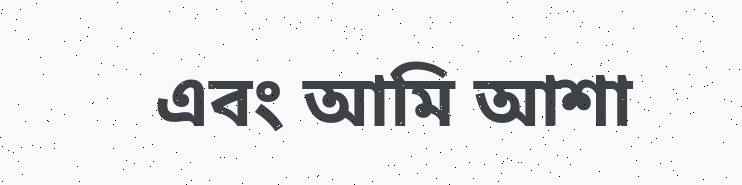এবং আমি আশা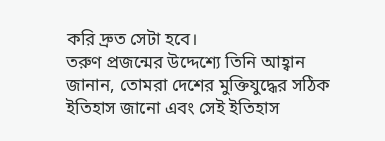করি দ্রুত সেটা হবে।
তরুণ প্রজন্মের উদ্দেশ্যে তিনি আহ্বান জানান, তোমরা দেশের মুক্তিযুদ্ধের সঠিক ইতিহাস জানো এবং সেই ইতিহাস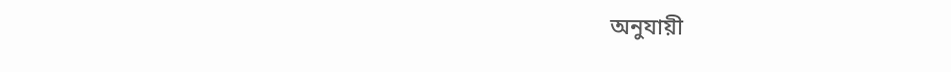অনুযায়ী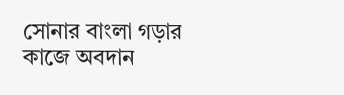সোনার বাংলা গড়ার কাজে অবদান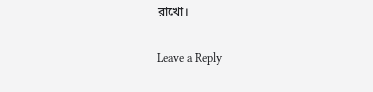রাখো।

Leave a Reply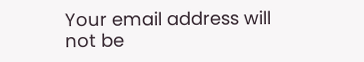Your email address will not be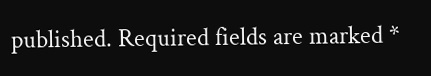published. Required fields are marked *